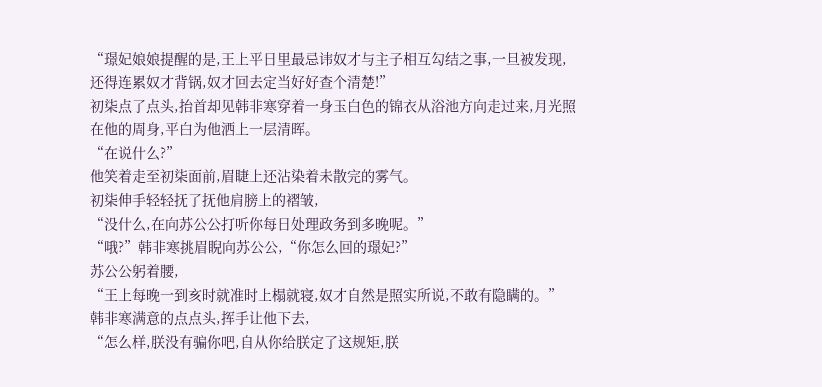“璟妃娘娘提醒的是,王上平日里最忌讳奴才与主子相互勾结之事,一旦被发现,还得连累奴才背锅,奴才回去定当好好查个清楚!”
初柒点了点头,抬首却见韩非寒穿着一身玉白色的锦衣从浴池方向走过来,月光照在他的周身,平白为他洒上一层清晖。
“在说什么?”
他笑着走至初柒面前,眉睫上还沾染着未散完的雾气。
初柒伸手轻轻抚了抚他肩膀上的褶皱,
“没什么,在向苏公公打听你每日处理政务到多晚呢。”
“哦?”韩非寒挑眉睨向苏公公,“你怎么回的璟妃?”
苏公公躬着腰,
“王上每晚一到亥时就准时上榻就寝,奴才自然是照实所说,不敢有隐瞒的。”
韩非寒满意的点点头,挥手让他下去,
“怎么样,朕没有骗你吧,自从你给朕定了这规矩,朕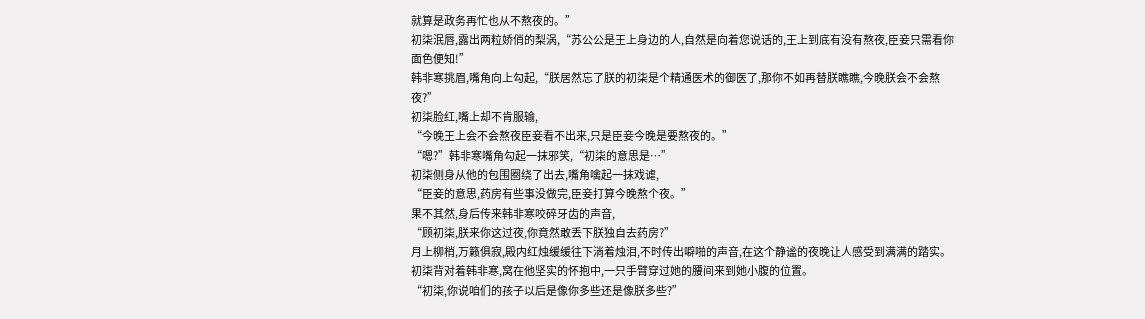就算是政务再忙也从不熬夜的。”
初柒泯唇,露出两粒娇俏的梨涡,“苏公公是王上身边的人,自然是向着您说话的,王上到底有没有熬夜,臣妾只需看你面色便知!”
韩非寒挑眉,嘴角向上勾起,“朕居然忘了朕的初柒是个精通医术的御医了,那你不如再替朕瞧瞧,今晚朕会不会熬夜?”
初柒脸红,嘴上却不肯服输,
“今晚王上会不会熬夜臣妾看不出来,只是臣妾今晚是要熬夜的。”
“嗯?”韩非寒嘴角勾起一抹邪笑,“初柒的意思是…”
初柒侧身从他的包围圈绕了出去,嘴角噙起一抹戏谑,
“臣妾的意思,药房有些事没做完,臣妾打算今晚熬个夜。”
果不其然,身后传来韩非寒咬碎牙齿的声音,
“顾初柒,朕来你这过夜,你竟然敢丢下朕独自去药房?”
月上柳梢,万籁俱寂,殿内红烛缓缓往下淌着烛泪,不时传出噼啪的声音,在这个静谧的夜晚让人感受到满满的踏实。
初柒背对着韩非寒,窝在他坚实的怀抱中,一只手臂穿过她的腰间来到她小腹的位置。
“初柒,你说咱们的孩子以后是像你多些还是像朕多些?”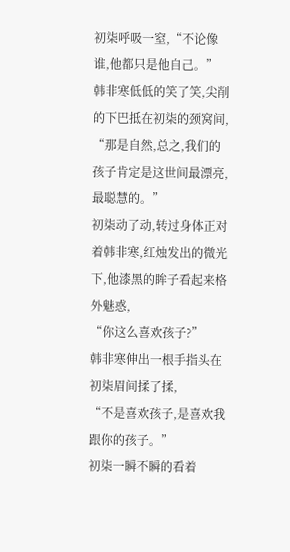初柒呼吸一窒,“不论像谁,他都只是他自己。”
韩非寒低低的笑了笑,尖削的下巴抵在初柒的颈窝间,
“那是自然,总之,我们的孩子肯定是这世间最漂亮,最聪慧的。”
初柒动了动,转过身体正对着韩非寒,红烛发出的微光下,他漆黑的眸子看起来格外魅惑,
“你这么喜欢孩子?”
韩非寒伸出一根手指头在初柒眉间揉了揉,
“不是喜欢孩子,是喜欢我跟你的孩子。”
初柒一瞬不瞬的看着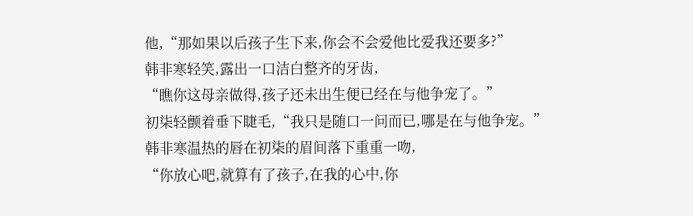他,“那如果以后孩子生下来,你会不会爱他比爱我还要多?”
韩非寒轻笑,露出一口洁白整齐的牙齿,
“瞧你这母亲做得,孩子还未出生便已经在与他争宠了。”
初柒轻颤着垂下睫毛,“我只是随口一问而已,哪是在与他争宠。”
韩非寒温热的唇在初柒的眉间落下重重一吻,
“你放心吧,就算有了孩子,在我的心中,你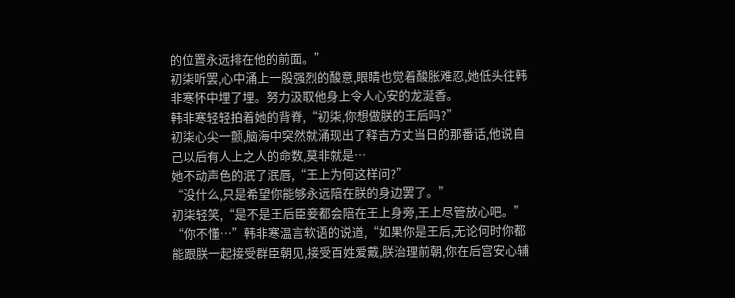的位置永远排在他的前面。”
初柒听罢,心中涌上一股强烈的酸意,眼睛也觉着酸胀难忍,她低头往韩非寒怀中埋了埋。努力汲取他身上令人心安的龙涎香。
韩非寒轻轻拍着她的背脊,“初柒,你想做朕的王后吗?”
初柒心尖一颤,脑海中突然就涌现出了释吉方丈当日的那番话,他说自己以后有人上之人的命数,莫非就是…
她不动声色的泯了泯唇,“王上为何这样问?”
“没什么,只是希望你能够永远陪在朕的身边罢了。”
初柒轻笑,“是不是王后臣妾都会陪在王上身旁,王上尽管放心吧。”
“你不懂…”韩非寒温言软语的说道,“如果你是王后,无论何时你都能跟朕一起接受群臣朝见,接受百姓爱戴,朕治理前朝,你在后宫安心辅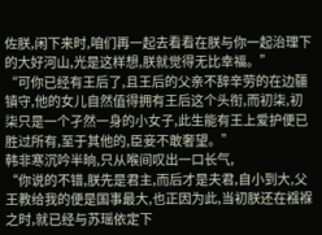佐朕,闲下来时,咱们再一起去看看在朕与你一起治理下的大好河山,光是这样想,朕就觉得无比幸福。”
“可你已经有王后了,且王后的父亲不辞辛劳的在边疆镇守,他的女儿自然值得拥有王后这个头衔,而初柒,初柒只是一个孑然一身的小女子,此生能有王上爱护便已胜过所有,至于其他的,臣妾不敢奢望。”
韩非寒沉吟半晌,只从喉间叹出一口长气,
“你说的不错,朕先是君主,而后才是夫君,自小到大,父王教给我的便是国事最大,也正因为此,当初朕还在襁褓之时,就已经与苏瑶依定下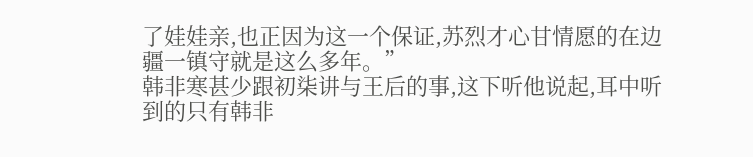了娃娃亲,也正因为这一个保证,苏烈才心甘情愿的在边疆一镇守就是这么多年。”
韩非寒甚少跟初柒讲与王后的事,这下听他说起,耳中听到的只有韩非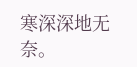寒深深地无奈。